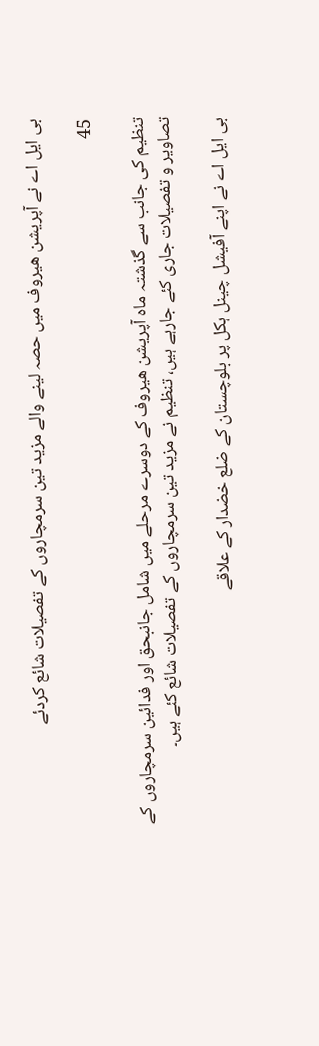بی ایل اے نے آپریشن ھیروف میں حصہ لینے والے مزید تین سرمچاروں کے تفصیلات شائع کردئے

45

تنظیم کی جانب سے گذشتہ ماہ آپریشن ھیروف کے دوسرے مرحلے میں شامل جانبحق اور فدائین سرمچاروں کے تصاویر و تفصیلات جاری کئے جارہے ہیں، تنظیم نے مزید تین سرمچاروں کے تفصیلات شائع کئے ہیں۔

بی ایل اے نے اپنے آفیشل چینل ہکل پر بلوچستان کے ضلع خضدار کے علاقے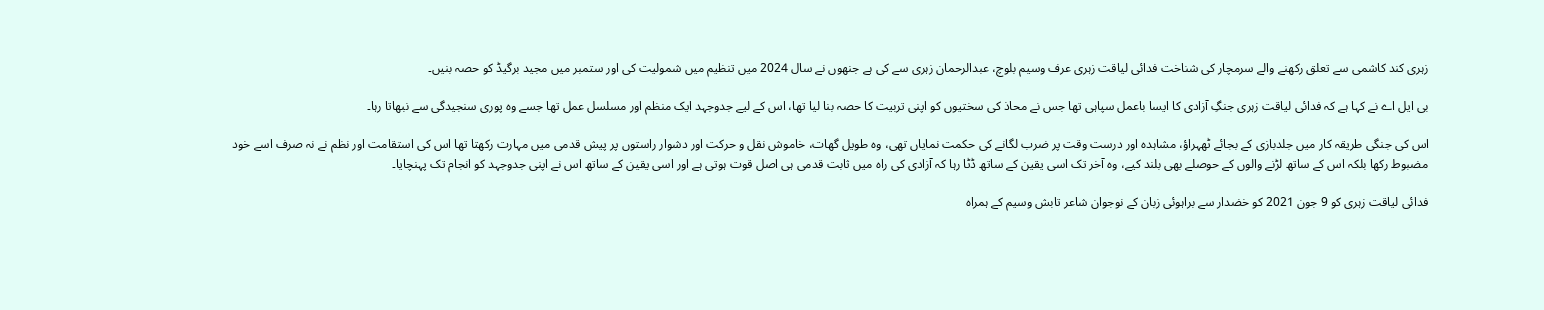زہری کند کاشمی سے تعلق رکھنے والے سرمچار کی شناخت فدائی لیاقت زہری عرف وسیم بلوچ، عبدالرحمان زہری سے کی ہے جنھوں نے سال 2024 میں تنظیم میں شمولیت کی اور ستمبر میں مجید برگیڈ کو حصہ بنیں۔

بی ایل اے نے کہا ہے کہ فدائی لیاقت زہری جنگِ آزادی کا ایسا باعمل سپاہی تھا جس نے محاذ کی سختیوں کو اپنی تربیت کا حصہ بنا لیا تھا، اس کے لیے جدوجہد ایک منظم اور مسلسل عمل تھا جسے وہ پوری سنجیدگی سے نبھاتا رہا۔

اس کی جنگی طریقہ کار میں جلدبازی کے بجائے ٹھہراؤ، مشاہدہ اور درست وقت پر ضرب لگانے کی حکمت نمایاں تھی، وہ طویل گھات، خاموش نقل و حرکت اور دشوار راستوں پر پیش قدمی میں مہارت رکھتا تھا اس کی استقامت اور نظم نے نہ صرف اسے خود مضبوط رکھا بلکہ اس کے ساتھ لڑنے والوں کے حوصلے بھی بلند کیے، وہ آخر تک اسی یقین کے ساتھ ڈٹا رہا کہ آزادی کی راہ میں ثابت قدمی ہی اصل قوت ہوتی ہے اور اسی یقین کے ساتھ اس نے اپنی جدوجہد کو انجام تک پہنچایا۔

فدائی لیاقت زہری کو 9 جون 2021 کو خضدار سے براہوئی زبان کے نوجوان شاعر تابش وسیم کے ہمراہ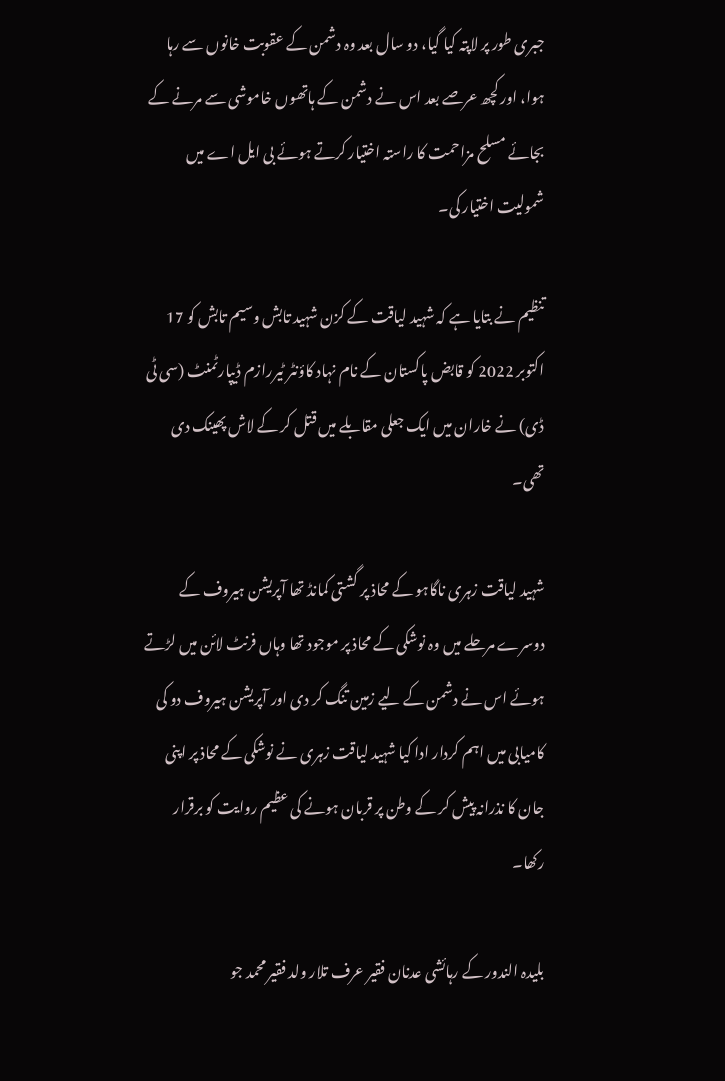جبری طور پر لاپتہ کیا گیا، دو سال بعد وہ دشمن کے عقوبت خانوں سے رہا ہوا، اور کچھ عرصے بعد اس نے دشمن کے ہاتھوں خاموشی سے مرنے کے بجائے مسلح مزاحمت کا راستہ اختیار کرتے ہوئے بی ایل اے میں شمولیت اختیار کی۔

تنظیم نے بتایا ہے کہ شہید لیاقت کے کزن شہید تابش وسیم تابش کو 17 اکتوبر 2022 کو قابض پاکستان کے نام نہاد کاؤنٹر ٹیررازم ڈیپارٹمنٹ (سی ٹی ڈی) نے خاران میں ایک جعلی مقابلے میں قتل کر کے لاش پھینک دی تھی۔

شہید لیاقت زہری ناگاہو کے محاذ پر گشتی کمانڈ تھا آپریشن ہیروف کے دوسرے مرحلے میں وہ نوشکی کے محاذ پر موجود تھا وہاں فرنٹ لائن میں لڑتے ہوئے اس نے دشمن کے لیے زمین تنگ کر دی اور آپریشن ہیروف دو کی کامیابی میں اہم کردار ادا کیا شہید لیاقت زہری نے نوشکی کے محاذ پر اپنی جان کا نذرانہ پیش کر کے وطن پر قربان ہونے کی عظیم روایت کو برقرار رکھا۔

بلیدہ الندور کے رہائشی عدنان فقیر عرف تلار ولد فقیر محمد جو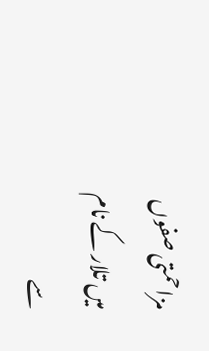مزاحمتی صفوں میں تلار کے نام سے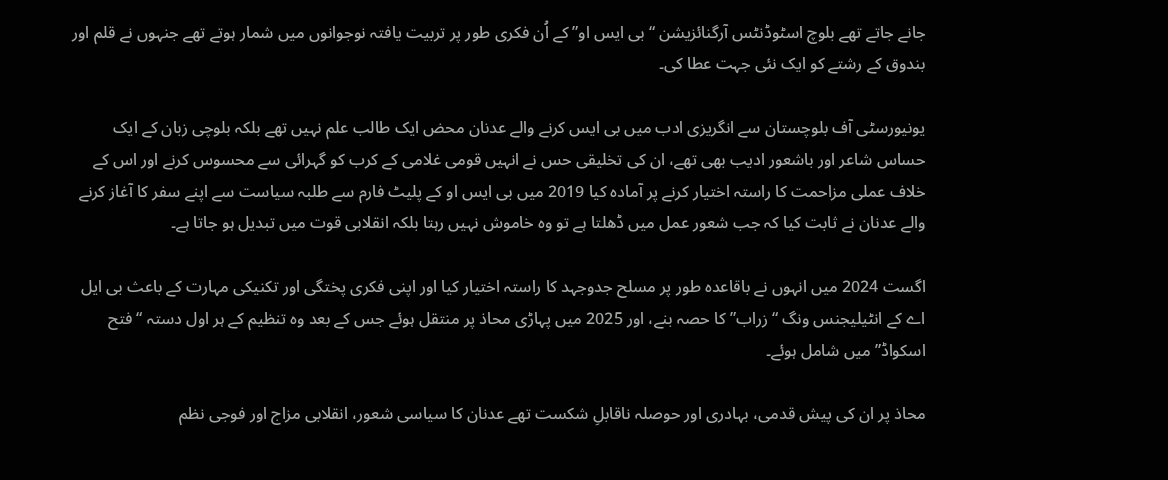جانے جاتے تھے بلوچ اسٹوڈنٹس آرگنائزیشن “بی ایس او” کے اُن فکری طور پر تربیت یافتہ نوجوانوں میں شمار ہوتے تھے جنہوں نے قلم اور بندوق کے رشتے کو ایک نئی جہت عطا کی۔

یونیورسٹی آف بلوچستان سے انگریزی ادب میں بی ایس کرنے والے عدنان محض ایک طالب علم نہیں تھے بلکہ بلوچی زبان کے ایک حساس شاعر اور باشعور ادیب بھی تھے، ان کی تخلیقی حس نے انہیں قومی غلامی کے کرب کو گہرائی سے محسوس کرنے اور اس کے خلاف عملی مزاحمت کا راستہ اختیار کرنے پر آمادہ کیا 2019 میں بی ایس او کے پلیٹ فارم سے طلبہ سیاست سے اپنے سفر کا آغاز کرنے والے عدنان نے ثابت کیا کہ جب شعور عمل میں ڈھلتا ہے تو وہ خاموش نہیں رہتا بلکہ انقلابی قوت میں تبدیل ہو جاتا ہے۔

اگست 2024 میں انہوں نے باقاعدہ طور پر مسلح جدوجہد کا راستہ اختیار کیا اور اپنی فکری پختگی اور تکنیکی مہارت کے باعث بی ایل اے کے انٹیلیجنس ونگ “زراب” کا حصہ بنے، اور 2025 میں پہاڑی محاذ پر منتقل ہوئے جس کے بعد وہ تنظیم کے ہر اول دستہ “فتح اسکواڈ” میں شامل ہوئے۔

محاذ پر ان کی پیش قدمی، بہادری اور حوصلہ ناقابلِ شکست تھے عدنان کا سیاسی شعور، انقلابی مزاج اور فوجی نظم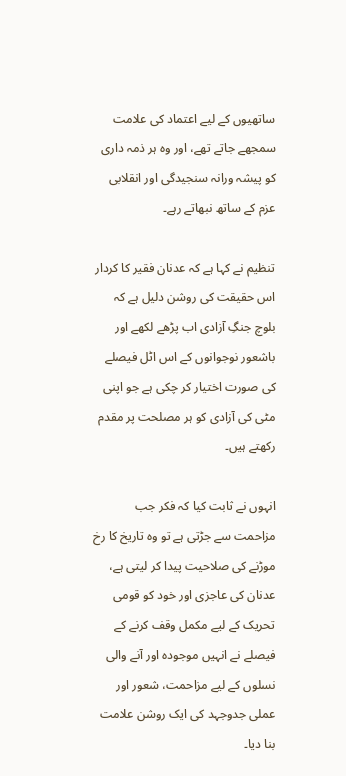ساتھیوں کے لیے اعتماد کی علامت سمجھے جاتے تھے، اور وہ ہر ذمہ داری کو پیشہ ورانہ سنجیدگی اور انقلابی عزم کے ساتھ نبھاتے رہے۔

تنظیم نے کہا ہے کہ عدنان فقیر کا کردار اس حقیقت کی روشن دلیل ہے کہ بلوچ جنگِ آزادی اب پڑھے لکھے اور باشعور نوجوانوں کے اس اٹل فیصلے کی صورت اختیار کر چکی ہے جو اپنی مٹی کی آزادی کو ہر مصلحت پر مقدم رکھتے ہیں۔

انہوں نے ثابت کیا کہ فکر جب مزاحمت سے جڑتی ہے تو وہ تاریخ کا رخ موڑنے کی صلاحیت پیدا کر لیتی ہے، عدنان کی عاجزی اور خود کو قومی تحریک کے لیے مکمل وقف کرنے کے فیصلے نے انہیں موجودہ اور آنے والی نسلوں کے لیے مزاحمت، شعور اور عملی جدوجہد کی ایک روشن علامت بنا دیا۔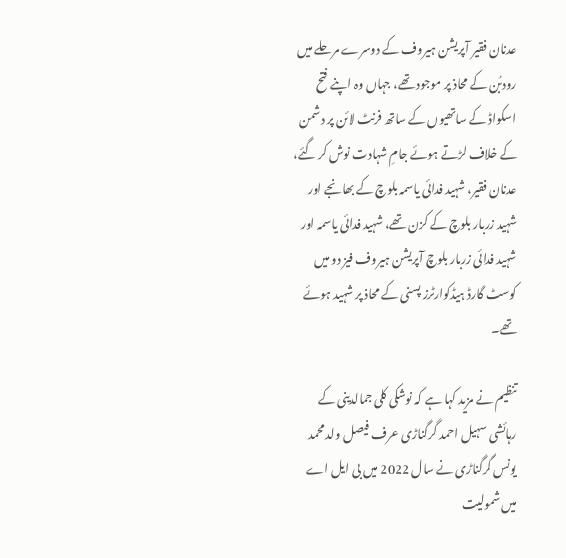عدنان فقیر آپریشن ہیروف کے دوسرے مرحلے میں رودبُن کے محاذ پر موجود تھے، جہاں وہ اپنے فتح اسکواڈ کے ساتھیوں کے ساتھ فرنٹ لائن پر دشمن کے خلاف لڑتے ہوئے جامِ شہادت نوش کر گئے، عدنان فقیر، شہید فدائی یاسمہ بلوچ کے بھانجے اور شہید زربار بلوچ کے کزن تھے، شہید فدائی یاسمہ اور شہید فدائی زربار بلوچ آپریشن ہیروف فیز دو میں کوسٹ گارڈ ہیڈکوارٹرز پسنی کے محاذ پر شہید ہوئے تھے۔

تنظیم نے مزید کہا ہے کہ نوشکی کلی جمالدینی کے رہائشی سہیل احمد گرگناڑی عرف فیصل ولد محمد یونس گرگناڑی نے سال 2022 میں بی ایل اے میں شمولیت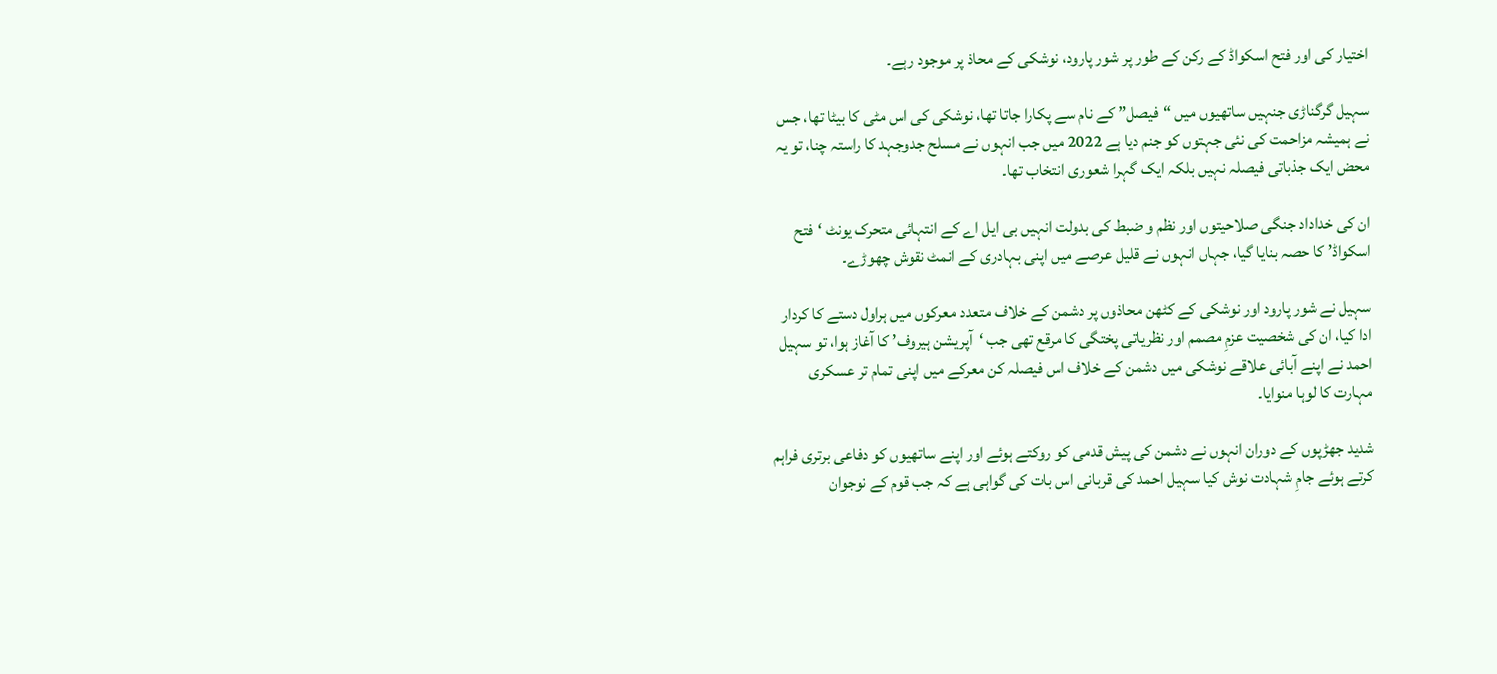اختیار کی اور فتح اسکواڈ کے رکن کے طور پر شور پارود، نوشکی کے محاذ پر موجود رہے۔

سہیل گرگناڑی جنہیں ساتھیوں میں “فیصل” کے نام سے پکارا جاتا تھا، نوشکی کی اس مٹی کا بیٹا تھا، جس نے ہمیشہ مزاحمت کی نئی جہتوں کو جنم دیا ہے 2022 میں جب انہوں نے مسلح جدوجہد کا راستہ چنا، تو یہ محض ایک جذباتی فیصلہ نہیں بلکہ ایک گہرا شعوری انتخاب تھا۔

ان کی خداداد جنگی صلاحیتوں اور نظم و ضبط کی بدولت انہیں بی ایل اے کے انتہائی متحرک یونٹ ‘فتح اسکواڈ’ کا حصہ بنایا گیا، جہاں انہوں نے قلیل عرصے میں اپنی بہادری کے انمٹ نقوش چھوڑے۔

سہیل نے شور پارود اور نوشکی کے کٹھن محاذوں پر دشمن کے خلاف متعدد معرکوں میں ہراول دستے کا کردار ادا کیا، ان کی شخصیت عزمِ مصمم اور نظریاتی پختگی کا مرقع تھی جب ‘آپریشن ہیروف’ کا آغاز ہوا، تو سہیل احمد نے اپنے آبائی علاقے نوشکی میں دشمن کے خلاف اس فیصلہ کن معرکے میں اپنی تمام تر عسکری مہارت کا لوہا منوایا۔

شدید جھڑپوں کے دوران انہوں نے دشمن کی پیش قدمی کو روکتے ہوئے اور اپنے ساتھیوں کو دفاعی برتری فراہم کرتے ہوئے جامِ شہادت نوش کیا سہیل احمد کی قربانی اس بات کی گواہی ہے کہ جب قوم کے نوجوان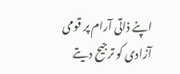اپنے ذاتی آرام پر قومی آزادی کو ترجیح دیتے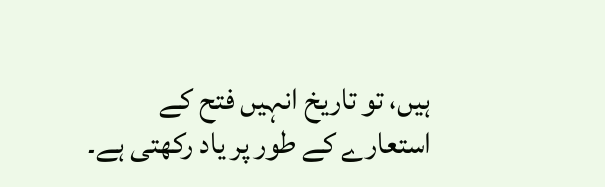ہیں، تو تاریخ انہیں فتح کے استعارے کے طور پر یاد رکھتی ہے۔